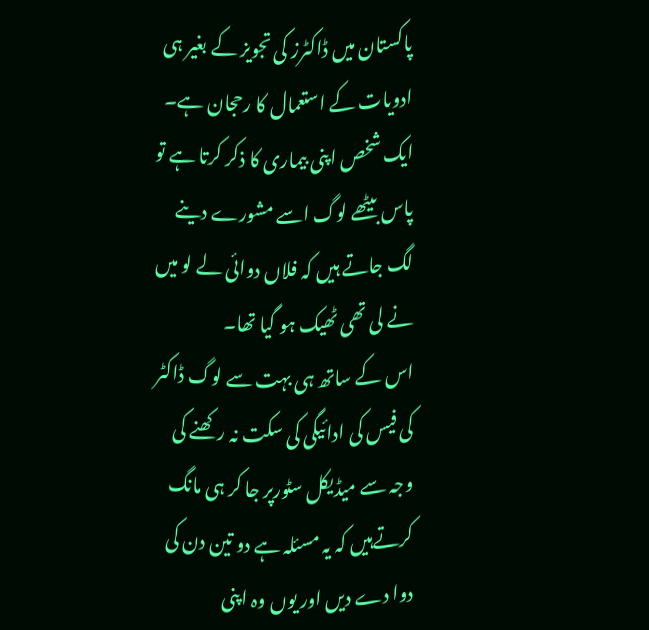پاکستان میں ڈاکٹرز کی تجویز کے بغیر ہی ادویات کے استعمال کا رحجان ہے۔ ایک شخص اپنی بیماری کا ذکر کرتا ہے تو پاس بیٹھے لوگ اسے مشورے دینے لگ جاتے ہیں کہ فلاں دوائی لے لو میں نے لی تھی ٹھیک ہو گیا تھا۔
اس کے ساتھ ہی بہت سے لوگ ڈاکٹر کی فیس کی ادائیگی کی سکت نہ رکھنے کی وجہ سے میڈیکل سٹورپر جا کر ہی مانگ کرتےہیں کہ یہ مسئلہ ہے دو تین دن کی دوا دے دیں اور یوں وہ اپنی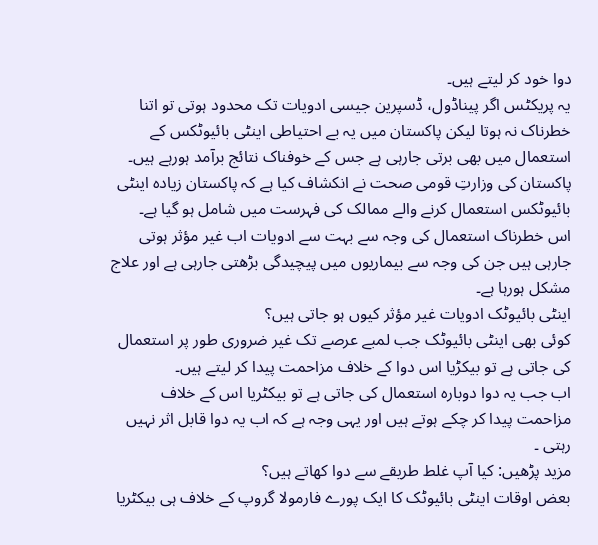دوا خود کر لیتے ہیں۔
یہ پریکٹس اگر پیناڈول، ڈسپرین جیسی ادویات تک محدود ہوتی تو اتنا خطرناک نہ ہوتا لیکن پاکستان میں یہ بے احتیاطی اینٹی بائیوٹکس کے استعمال میں بھی برتی جارہی ہے جس کے خوفناک نتائج برآمد ہورہے ہیں۔
پاکستان کی وزارتِ قومی صحت نے انکشاف کیا ہے کہ پاکستان زیادہ اینٹی بائیوٹکس استعمال کرنے والے ممالک کی فہرست میں شامل ہو گیا ہے۔
اس خطرناک استعمال کی وجہ سے بہت سے ادویات اب غیر مؤثر ہوتی جارہی ہیں جن کی وجہ سے بیماریوں میں پیچیدگی بڑھتی جارہی ہے اور علاج مشکل ہورہا ہے۔
اینٹی بائیوٹک ادویات غیر مؤثر کیوں ہو جاتی ہیں؟
کوئی بھی اینٹی بائیوٹک جب لمبے عرصے تک غیر ضروری طور پر استعمال کی جاتی ہے تو بیکڑیا اس دوا کے خلاف مزاحمت پیدا کر لیتے ہیں۔
اب جب یہ دوا دوبارہ استعمال کی جاتی ہے تو بیکٹریا اس کے خلاف مزاحمت پیدا کر چکے ہوتے ہیں اور یہی وجہ ہے کہ اب یہ دوا قابل اثر نہیں رہتی ۔
مزید پڑھیں: کیا آپ غلط طریقے سے دوا کھاتے ہیں؟
بعض اوقات اینٹی بائیوٹک کا ایک پورے فارمولا گروپ کے خلاف ہی بیکٹریا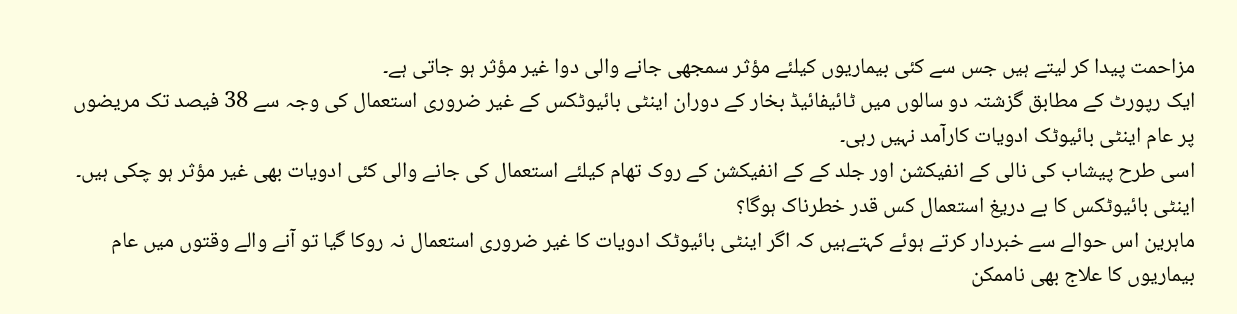مزاحمت پیدا کر لیتے ہیں جس سے کئی بیماریوں کیلئے مؤثر سمجھی جانے والی دوا غیر مؤثر ہو جاتی ہے۔
ایک رپورٹ کے مطابق گزشتہ دو سالوں میں ٹائیفائیڈ بخار کے دوران اینٹی بائیوٹکس کے غیر ضروری استعمال کی وجہ سے 38 فیصد تک مریضوں پر عام اینٹی بائیوٹک ادویات کارآمد نہیں رہی۔
اسی طرح پیشاب کی نالی کے انفیکشن اور جلد کے کے انفیکشن کے روک تھام کیلئے استعمال کی جانے والی کئی ادویات بھی غیر مؤثر ہو چکی ہیں۔
اینٹی بائیوٹکس کا بے دریغ استعمال کس قدر خطرناک ہوگا؟
ماہرین اس حوالے سے خبردار کرتے ہوئے کہتےہیں کہ اگر اینٹی بائیوٹک ادویات کا غیر ضروری استعمال نہ روکا گیا تو آنے والے وقتوں میں عام بیماریوں کا علاج بھی ناممکن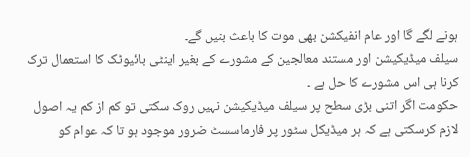ہونے لگے گا اور عام انفیکشن بھی موت کا باعث بنیں گے۔
سیلف میڈیکیشن اور مستند معالجین کے مشورے کے بغیر اینٹی بائیوٹک کا استعمال ترک کرنا ہی اس مشورے کا حل ہے ۔
حکومت اگر اتنی بڑی سطح پر سیلف میڈیکیشن نہیں روک سکتی تو کم از کم یہ اصول لازم کرسکتی ہے کہ ہر میڈیکل سٹور پر فارماسسٹ ضرور موجود ہو تا کہ عوام کو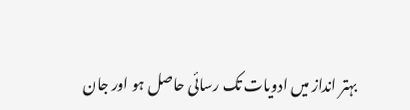بہتر انداز میں ادویات تک رسائی حاصل ہو اور جان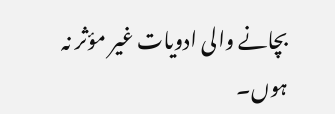بچانے والی ادویات غیر مؤثر نہ ہوں۔